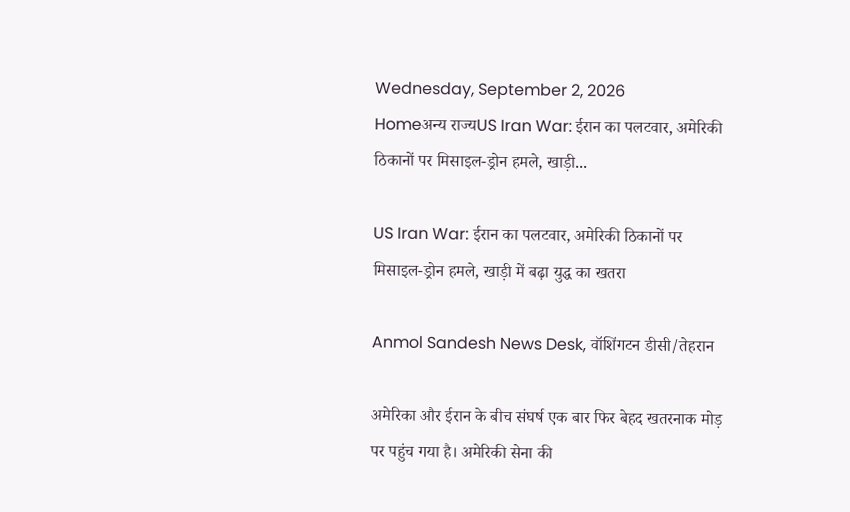Wednesday, September 2, 2026
Homeअन्य राज्यUS Iran War: ईरान का पलटवार, अमेरिकी ठिकानों पर मिसाइल-ड्रोन हमले, खाड़ी...

US Iran War: ईरान का पलटवार, अमेरिकी ठिकानों पर मिसाइल-ड्रोन हमले, खाड़ी में बढ़ा युद्ध का खतरा

Anmol Sandesh News Desk, वॉशिंगटन डीसी/तेहरान

अमेरिका और ईरान के बीच संघर्ष एक बार फिर बेहद खतरनाक मोड़ पर पहुंच गया है। अमेरिकी सेना की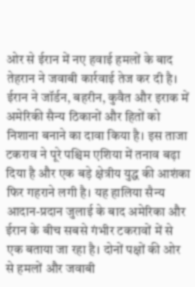ओर से ईरान में नए हवाई हमलों के बाद तेहरान ने जवाबी कार्रवाई तेज कर दी है। ईरान ने जॉर्डन, बहरीन, कुवैत और इराक में अमेरिकी सैन्य ठिकानों और हितों को निशाना बनाने का दावा किया है। इस ताजा टकराव ने पूरे पश्चिम एशिया में तनाव बढ़ा दिया है और एक बड़े क्षेत्रीय युद्ध की आशंका फिर गहराने लगी है। यह हालिया सैन्य आदान-प्रदान जुलाई के बाद अमेरिका और ईरान के बीच सबसे गंभीर टकरावों में से एक बताया जा रहा है। दोनों पक्षों की ओर से हमलों और जवाबी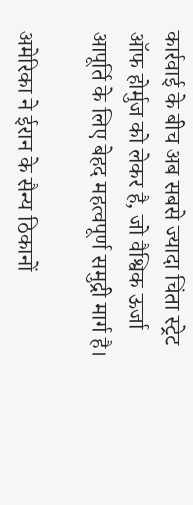कार्रवाई के बीच अब सबसे ज्यादा चिंता स्ट्रेट ऑफ होर्मुज को लेकर है, जो वैश्विक ऊर्जा आपूर्ति के लिए बेहद महत्वपूर्ण समुद्री मार्ग है।

अमेरिका ने ईरान के सैन्य ठिकानों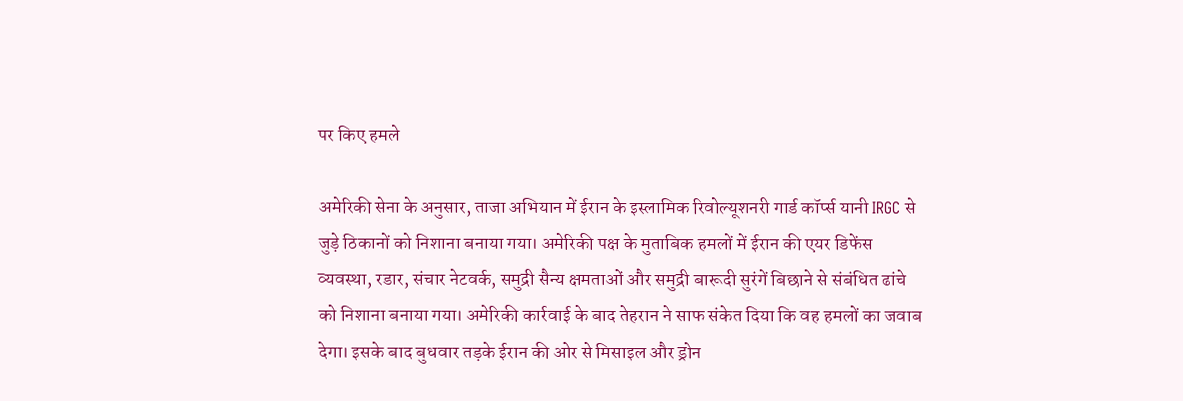पर किए हमले

अमेरिकी सेना के अनुसार, ताजा अभियान में ईरान के इस्लामिक रिवोल्यूशनरी गार्ड कॉर्प्स यानी IRGC से जुड़े ठिकानों को निशाना बनाया गया। अमेरिकी पक्ष के मुताबिक हमलों में ईरान की एयर डिफेंस व्यवस्था, रडार, संचार नेटवर्क, समुद्री सैन्य क्षमताओं और समुद्री बारूदी सुरंगें बिछाने से संबंधित ढांचे को निशाना बनाया गया। अमेरिकी कार्रवाई के बाद तेहरान ने साफ संकेत दिया कि वह हमलों का जवाब देगा। इसके बाद बुधवार तड़के ईरान की ओर से मिसाइल और ड्रोन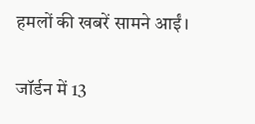हमलों की खबरें सामने आईं।

जॉर्डन में 13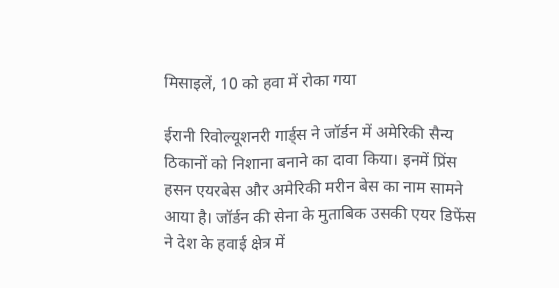मिसाइलें, 10 को हवा में रोका गया

ईरानी रिवोल्यूशनरी गार्ड्स ने जॉर्डन में अमेरिकी सैन्य ठिकानों को निशाना बनाने का दावा किया। इनमें प्रिंस हसन एयरबेस और अमेरिकी मरीन बेस का नाम सामने आया है। जॉर्डन की सेना के मुताबिक उसकी एयर डिफेंस ने देश के हवाई क्षेत्र में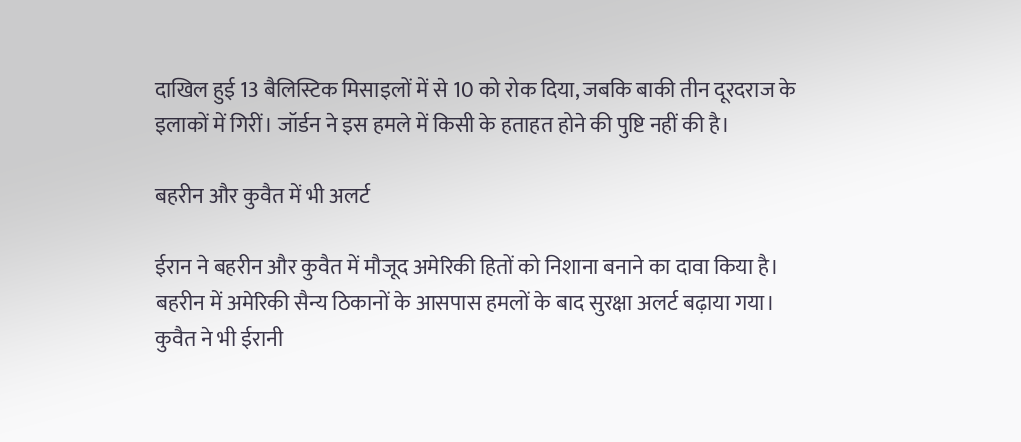दाखिल हुई 13 बैलिस्टिक मिसाइलों में से 10 को रोक दिया, जबकि बाकी तीन दूरदराज के इलाकों में गिरीं। जॉर्डन ने इस हमले में किसी के हताहत होने की पुष्टि नहीं की है।

बहरीन और कुवैत में भी अलर्ट

ईरान ने बहरीन और कुवैत में मौजूद अमेरिकी हितों को निशाना बनाने का दावा किया है। बहरीन में अमेरिकी सैन्य ठिकानों के आसपास हमलों के बाद सुरक्षा अलर्ट बढ़ाया गया। कुवैत ने भी ईरानी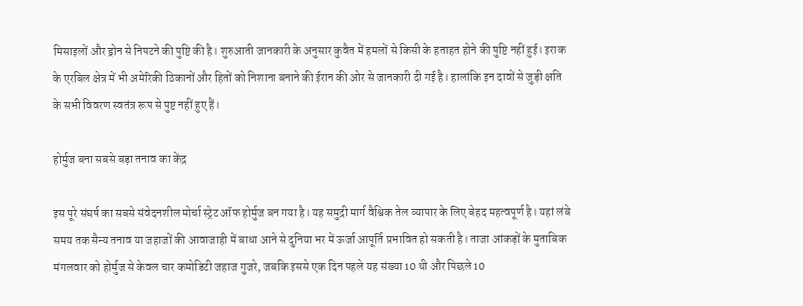मिसाइलों और ड्रोन से निपटने की पुष्टि की है। शुरुआती जानकारी के अनुसार कुवैत में हमलों से किसी के हताहत होने की पुष्टि नहीं हुई। इराक के एरबिल क्षेत्र में भी अमेरिकी ठिकानों और हितों को निशाना बनाने की ईरान की ओर से जानकारी दी गई है। हालांकि इन दावों से जुड़ी क्षति के सभी विवरण स्वतंत्र रूप से पुष्ट नहीं हुए हैं।

होर्मुज बना सबसे बड़ा तनाव का केंद्र

इस पूरे संघर्ष का सबसे संवेदनशील मोर्चा स्ट्रेट ऑफ होर्मुज बन गया है। यह समुद्री मार्ग वैश्विक तेल व्यापार के लिए बेहद महत्वपूर्ण है। यहां लंबे समय तक सैन्य तनाव या जहाजों की आवाजाही में बाधा आने से दुनिया भर में ऊर्जा आपूर्ति प्रभावित हो सकती है। ताजा आंकड़ों के मुताबिक मंगलवार को होर्मुज से केवल चार कमोडिटी जहाज गुजरे, जबकि इससे एक दिन पहले यह संख्या 10 थी और पिछले 10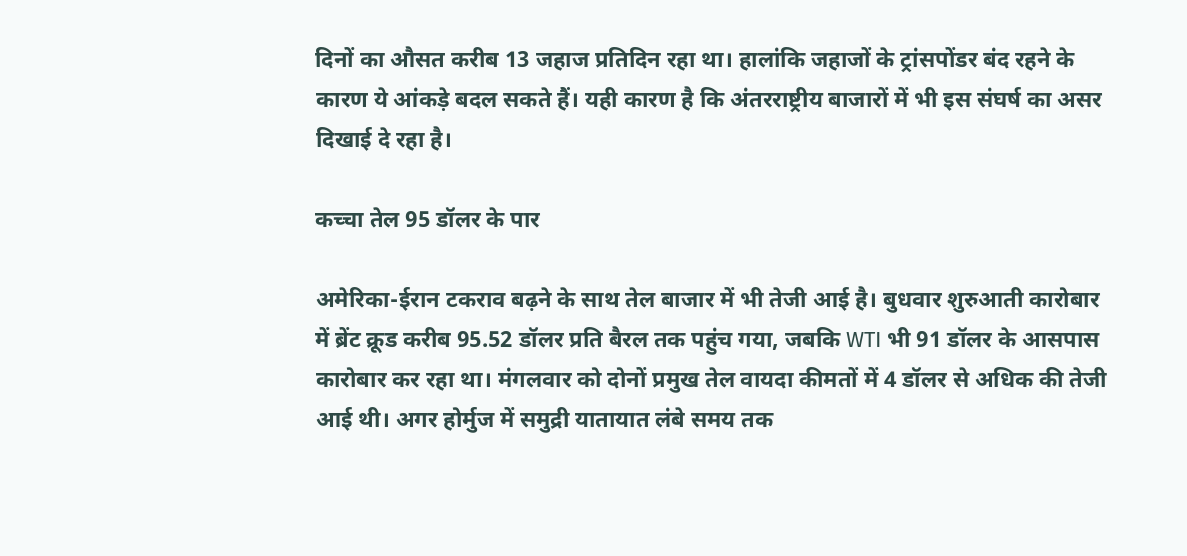दिनों का औसत करीब 13 जहाज प्रतिदिन रहा था। हालांकि जहाजों के ट्रांसपोंडर बंद रहने के कारण ये आंकड़े बदल सकते हैं। यही कारण है कि अंतरराष्ट्रीय बाजारों में भी इस संघर्ष का असर दिखाई दे रहा है।

कच्चा तेल 95 डॉलर के पार

अमेरिका-ईरान टकराव बढ़ने के साथ तेल बाजार में भी तेजी आई है। बुधवार शुरुआती कारोबार में ब्रेंट क्रूड करीब 95.52 डॉलर प्रति बैरल तक पहुंच गया, जबकि WTI भी 91 डॉलर के आसपास कारोबार कर रहा था। मंगलवार को दोनों प्रमुख तेल वायदा कीमतों में 4 डॉलर से अधिक की तेजी आई थी। अगर होर्मुज में समुद्री यातायात लंबे समय तक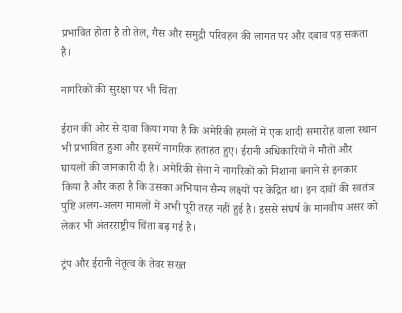प्रभावित होता है तो तेल, गैस और समुद्री परिवहन की लागत पर और दबाव पड़ सकता है।

नागरिकों की सुरक्षा पर भी चिंता

ईरान की ओर से दावा किया गया है कि अमेरिकी हमलों में एक शादी समारोह वाला स्थान भी प्रभावित हुआ और इसमें नागरिक हताहत हुए। ईरानी अधिकारियों ने मौतों और घायलों की जानकारी दी है। अमेरिकी सेना ने नागरिकों को निशाना बनाने से इनकार किया है और कहा है कि उसका अभियान सैन्य लक्ष्यों पर केंद्रित था। इन दावों की स्वतंत्र पुष्टि अलग-अलग मामलों में अभी पूरी तरह नहीं हुई है। इससे संघर्ष के मानवीय असर को लेकर भी अंतरराष्ट्रीय चिंता बढ़ गई है।

ट्रंप और ईरानी नेतृत्व के तेवर सख्त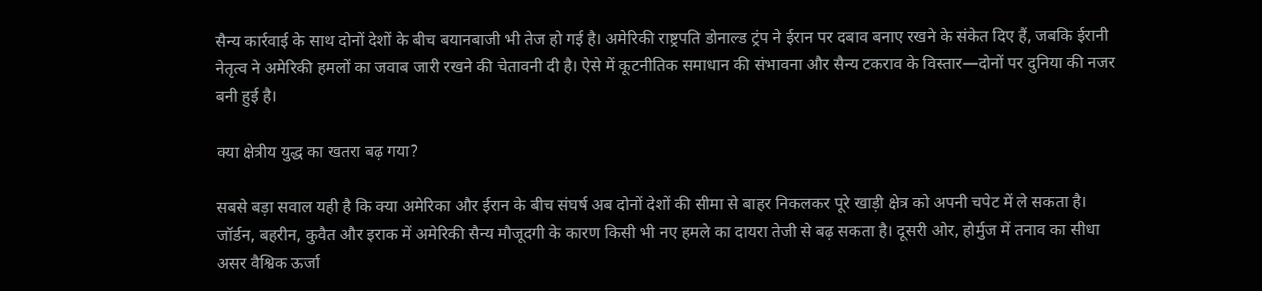सैन्य कार्रवाई के साथ दोनों देशों के बीच बयानबाजी भी तेज हो गई है। अमेरिकी राष्ट्रपति डोनाल्ड ट्रंप ने ईरान पर दबाव बनाए रखने के संकेत दिए हैं, जबकि ईरानी नेतृत्व ने अमेरिकी हमलों का जवाब जारी रखने की चेतावनी दी है। ऐसे में कूटनीतिक समाधान की संभावना और सैन्य टकराव के विस्तार—दोनों पर दुनिया की नजर बनी हुई है।

क्या क्षेत्रीय युद्ध का खतरा बढ़ गया?

सबसे बड़ा सवाल यही है कि क्या अमेरिका और ईरान के बीच संघर्ष अब दोनों देशों की सीमा से बाहर निकलकर पूरे खाड़ी क्षेत्र को अपनी चपेट में ले सकता है। जॉर्डन, बहरीन, कुवैत और इराक में अमेरिकी सैन्य मौजूदगी के कारण किसी भी नए हमले का दायरा तेजी से बढ़ सकता है। दूसरी ओर, होर्मुज में तनाव का सीधा असर वैश्विक ऊर्जा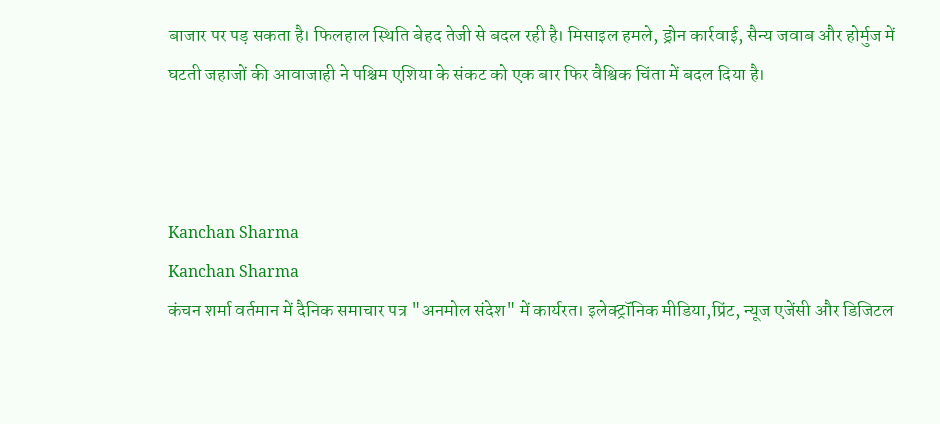बाजार पर पड़ सकता है। फिलहाल स्थिति बेहद तेजी से बदल रही है। मिसाइल हमले, ड्रोन कार्रवाई, सैन्य जवाब और होर्मुज में घटती जहाजों की आवाजाही ने पश्चिम एशिया के संकट को एक बार फिर वैश्विक चिंता में बदल दिया है।



Kanchan Sharma
Kanchan Sharma
कंचन शर्मा वर्तमान में दैनिक समाचार पत्र "अनमोल संदेश" में कार्यरत। इलेक्ट्रॉनिक मीडिया,प्रिंट, न्यूज एजेंसी और डिजिटल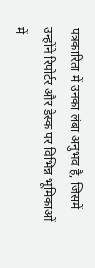पत्रकारिता में उनका लंबा अनुभव है, जिसमें उन्होंने रिपोर्टर और डेस्क पर विभिन्न भूमिकाओं में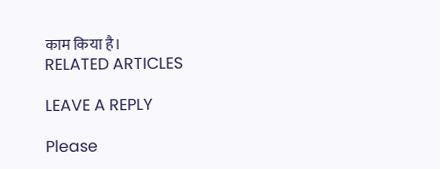काम किया है।
RELATED ARTICLES

LEAVE A REPLY

Please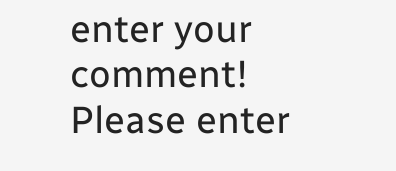enter your comment!
Please enter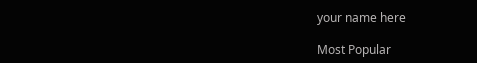your name here

Most Popular